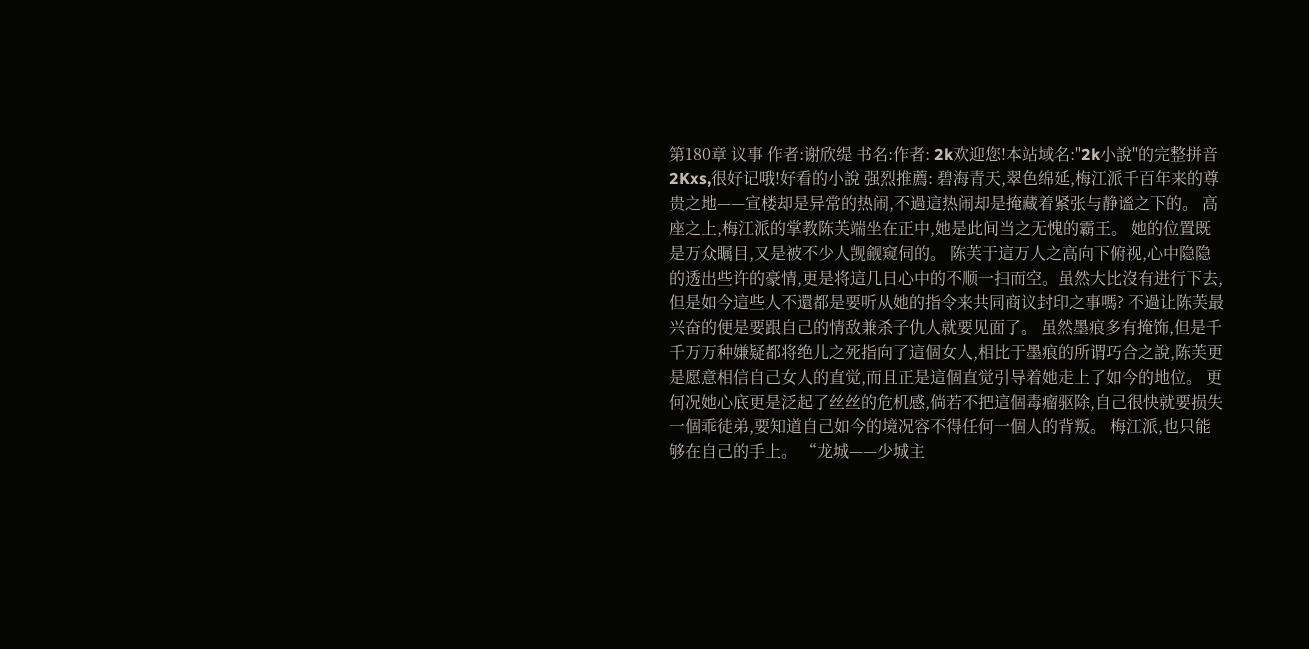第180章 议事 作者:谢欣缇 书名:作者: 2k欢迎您!本站域名:"2k小說"的完整拼音2Kxs,很好记哦!好看的小說 强烈推薦: 碧海青天,翠色绵延,梅江派千百年来的尊贵之地——宣楼却是异常的热闹,不過這热闹却是掩藏着紧张与静谧之下的。 高座之上,梅江派的掌教陈芙端坐在正中,她是此间当之无愧的霸王。 她的位置既是万众瞩目,又是被不少人觊觎窥伺的。 陈芙于這万人之高向下俯视,心中隐隐的透出些许的豪情,更是将這几日心中的不顺一扫而空。虽然大比沒有进行下去,但是如今這些人不還都是要听从她的指令来共同商议封印之事嗎? 不過让陈芙最兴奋的便是要跟自己的情敌兼杀子仇人就要见面了。 虽然墨痕多有掩饰,但是千千万万种嫌疑都将绝儿之死指向了這個女人,相比于墨痕的所谓巧合之說,陈芙更是愿意相信自己女人的直觉,而且正是這個直觉引导着她走上了如今的地位。 更何况她心底更是泛起了丝丝的危机感,倘若不把這個毒瘤驱除,自己很快就要损失一個乖徒弟,要知道自己如今的境况容不得任何一個人的背叛。 梅江派,也只能够在自己的手上。 “龙城——少城主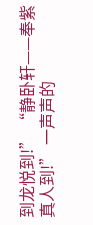到龙悦到!” “静卧轩——奉紫真人到!” 一声声的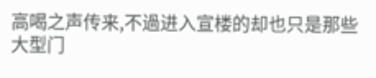高喝之声传来,不過进入宣楼的却也只是那些大型门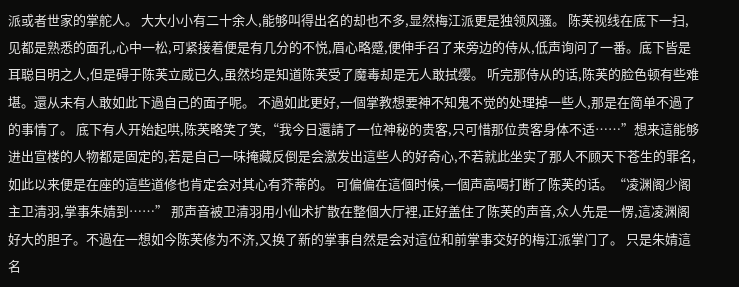派或者世家的掌舵人。 大大小小有二十余人,能够叫得出名的却也不多,显然梅江派更是独领风骚。 陈芙视线在底下一扫,见都是熟悉的面孔,心中一松,可紧接着便是有几分的不悦,眉心略蹙,便伸手召了来旁边的侍从,低声询问了一番。底下皆是耳聪目明之人,但是碍于陈芙立威已久,虽然均是知道陈芙受了魔毒却是无人敢拭缨。 听完那侍从的话,陈芙的脸色顿有些难堪。還从未有人敢如此下過自己的面子呢。 不過如此更好,一個掌教想要神不知鬼不觉的处理掉一些人,那是在简单不過了的事情了。 底下有人开始起哄,陈芙略笑了笑,“我今日還請了一位神秘的贵客,只可惜那位贵客身体不适……”想来這能够进出宣楼的人物都是固定的,若是自己一味掩藏反倒是会激发出這些人的好奇心,不若就此坐实了那人不顾天下苍生的罪名,如此以来便是在座的這些道修也肯定会对其心有芥蒂的。 可偏偏在這個时候,一個声高喝打断了陈芙的话。“凌渊阁少阁主卫清羽,掌事朱婧到……” 那声音被卫清羽用小仙术扩散在整個大厅裡,正好盖住了陈芙的声音,众人先是一愣,這凌渊阁好大的胆子。不過在一想如今陈芙修为不济,又换了新的掌事自然是会对這位和前掌事交好的梅江派掌门了。 只是朱婧這名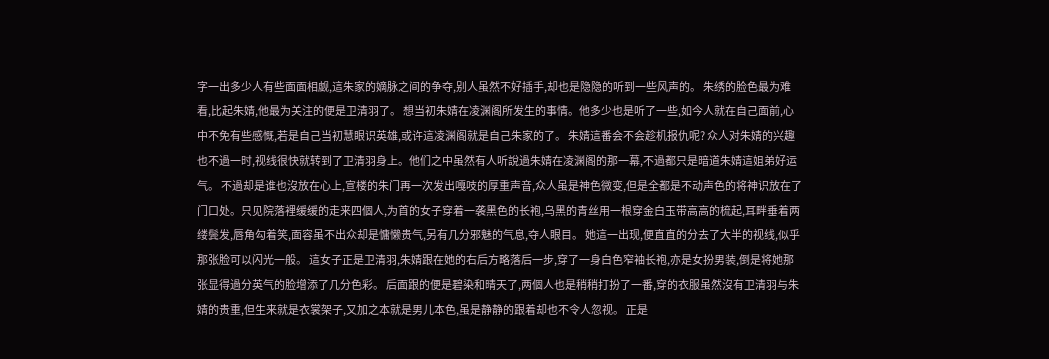字一出多少人有些面面相觑,這朱家的嫡脉之间的争夺,别人虽然不好插手,却也是隐隐的听到一些风声的。 朱绣的脸色最为难看,比起朱婧,他最为关注的便是卫清羽了。 想当初朱婧在凌渊阁所发生的事情。他多少也是听了一些,如今人就在自己面前,心中不免有些感慨,若是自己当初慧眼识英雄,或许這凌渊阁就是自己朱家的了。 朱婧這番会不会趁机报仇呢? 众人对朱婧的兴趣也不過一时,视线很快就转到了卫清羽身上。他们之中虽然有人听說過朱婧在凌渊阁的那一幕,不過都只是暗道朱婧這姐弟好运气。 不過却是谁也沒放在心上,宣楼的朱门再一次发出嘎吱的厚重声音,众人虽是神色微变,但是全都是不动声色的将神识放在了门口处。只见院落裡缓缓的走来四個人,为首的女子穿着一袭黑色的长袍,乌黑的青丝用一根穿金白玉带高高的梳起,耳畔垂着两缕鬓发,唇角勾着笑,面容虽不出众却是慵懒贵气,另有几分邪魅的气息,夺人眼目。 她這一出现,便直直的分去了大半的视线,似乎那张脸可以闪光一般。 這女子正是卫清羽,朱婧跟在她的右后方略落后一步,穿了一身白色窄袖长袍,亦是女扮男装,倒是将她那张显得過分英气的脸增添了几分色彩。 后面跟的便是碧染和晴天了,两個人也是稍稍打扮了一番,穿的衣服虽然沒有卫清羽与朱婧的贵重,但生来就是衣裳架子,又加之本就是男儿本色,虽是静静的跟着却也不令人忽视。 正是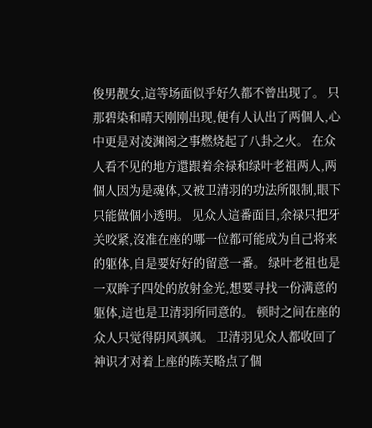俊男靓女,這等场面似乎好久都不曾出现了。 只那碧染和晴天刚刚出现,便有人认出了两個人,心中更是对凌渊阁之事燃烧起了八卦之火。 在众人看不见的地方還跟着余禄和绿叶老祖两人,两個人因为是魂体,又被卫清羽的功法所限制,眼下只能做個小透明。 见众人這番面目,余禄只把牙关咬紧,沒准在座的哪一位都可能成为自己将来的躯体,自是要好好的留意一番。 绿叶老祖也是一双眸子四处的放射金光,想要寻找一份满意的躯体,這也是卫清羽所同意的。 顿时之间在座的众人只觉得阴风飒飒。 卫清羽见众人都收回了神识才对着上座的陈芙略点了個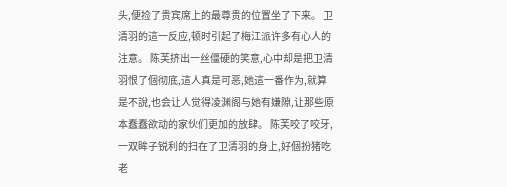头,便捡了贵宾席上的最尊贵的位置坐了下来。 卫清羽的這一反应,顿时引起了梅江派许多有心人的注意。 陈芙挤出一丝僵硬的笑意,心中却是把卫清羽恨了個彻底,這人真是可恶,她這一番作为,就算是不說,也会让人觉得凌渊阁与她有嫌隙,让那些原本蠢蠢欲动的家伙们更加的放肆。 陈芙咬了咬牙,一双眸子锐利的扫在了卫清羽的身上,好個扮猪吃老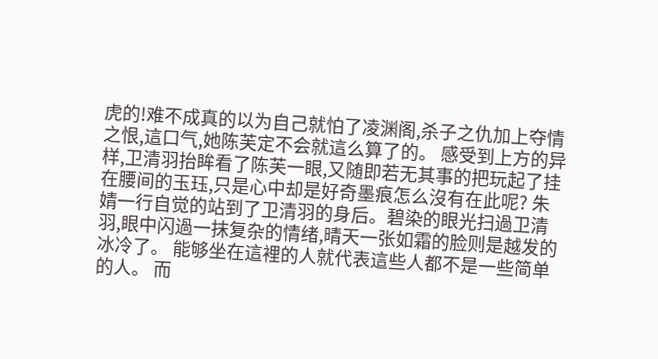虎的!难不成真的以为自己就怕了凌渊阁,杀子之仇加上夺情之恨,這口气,她陈芙定不会就這么算了的。 感受到上方的异样,卫清羽抬眸看了陈芙一眼,又随即若无其事的把玩起了挂在腰间的玉珏,只是心中却是好奇墨痕怎么沒有在此呢? 朱婧一行自觉的站到了卫清羽的身后。碧染的眼光扫過卫清羽,眼中闪過一抹复杂的情绪,晴天一张如霜的脸则是越发的冰冷了。 能够坐在這裡的人就代表這些人都不是一些简单的人。 而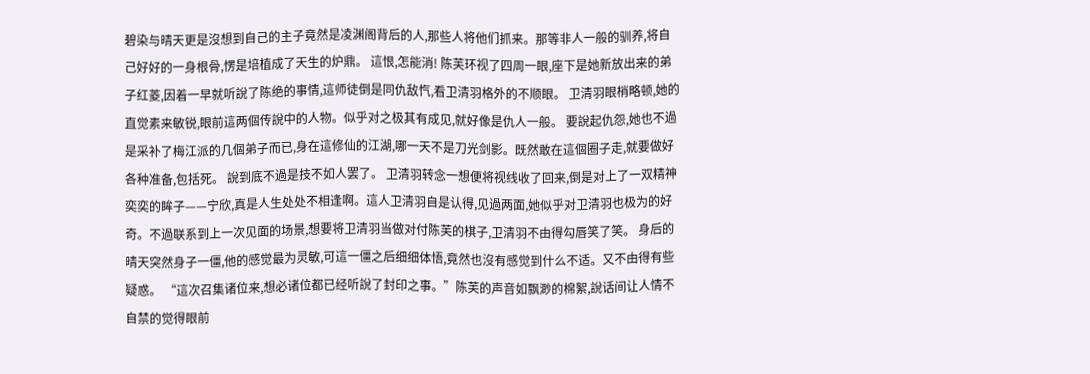碧染与晴天更是沒想到自己的主子竟然是凌渊阁背后的人,那些人将他们抓来。那等非人一般的驯养,将自己好好的一身根骨,愣是培植成了天生的炉鼎。 這恨,怎能消! 陈芙环视了四周一眼,座下是她新放出来的弟子红菱,因着一早就听說了陈绝的事情,這师徒倒是同仇敌忾,看卫清羽格外的不顺眼。 卫清羽眼梢略顿,她的直觉素来敏锐,眼前這两個传說中的人物。似乎对之极其有成见,就好像是仇人一般。 要說起仇怨,她也不過是采补了梅江派的几個弟子而已,身在這修仙的江湖,哪一天不是刀光剑影。既然敢在這個圈子走,就要做好各种准备,包括死。 說到底不過是技不如人罢了。 卫清羽转念一想便将视线收了回来,倒是对上了一双精神奕奕的眸子——宁欣,真是人生处处不相逢啊。這人卫清羽自是认得,见過两面,她似乎对卫清羽也极为的好奇。不過联系到上一次见面的场景,想要将卫清羽当做对付陈芙的棋子,卫清羽不由得勾唇笑了笑。 身后的晴天突然身子一僵,他的感觉最为灵敏,可這一僵之后细细体悟,竟然也沒有感觉到什么不适。又不由得有些疑惑。 “這次召集诸位来,想必诸位都已经听說了封印之事。”陈芙的声音如飘渺的棉絮,說话间让人情不自禁的觉得眼前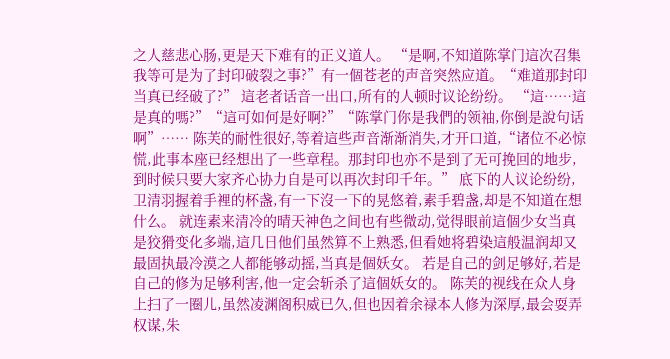之人慈悲心肠,更是天下难有的正义道人。 “是啊,不知道陈掌门這次召集我等可是为了封印破裂之事?”有一個苍老的声音突然应道。“难道那封印当真已经破了?” 這老者话音一出口,所有的人顿时议论纷纷。 “這……這是真的嗎?”“這可如何是好啊?”“陈掌门你是我們的领袖,你倒是說句话啊”…… 陈芙的耐性很好,等着這些声音渐渐消失,才开口道,“诸位不必惊慌,此事本座已经想出了一些章程。那封印也亦不是到了无可挽回的地步,到时候只要大家齐心协力自是可以再次封印千年。” 底下的人议论纷纷,卫清羽握着手裡的杯盏,有一下沒一下的晃悠着,素手碧盏,却是不知道在想什么。 就连素来清冷的晴天神色之间也有些微动,觉得眼前這個少女当真是狡猾变化多端,這几日他们虽然算不上熟悉,但看她将碧染這般温润却又最固执最冷漠之人都能够动摇,当真是個妖女。 若是自己的剑足够好,若是自己的修为足够利害,他一定会斩杀了這個妖女的。 陈芙的视线在众人身上扫了一圈儿,虽然凌渊阁积威已久,但也因着余禄本人修为深厚,最会耍弄权谋,朱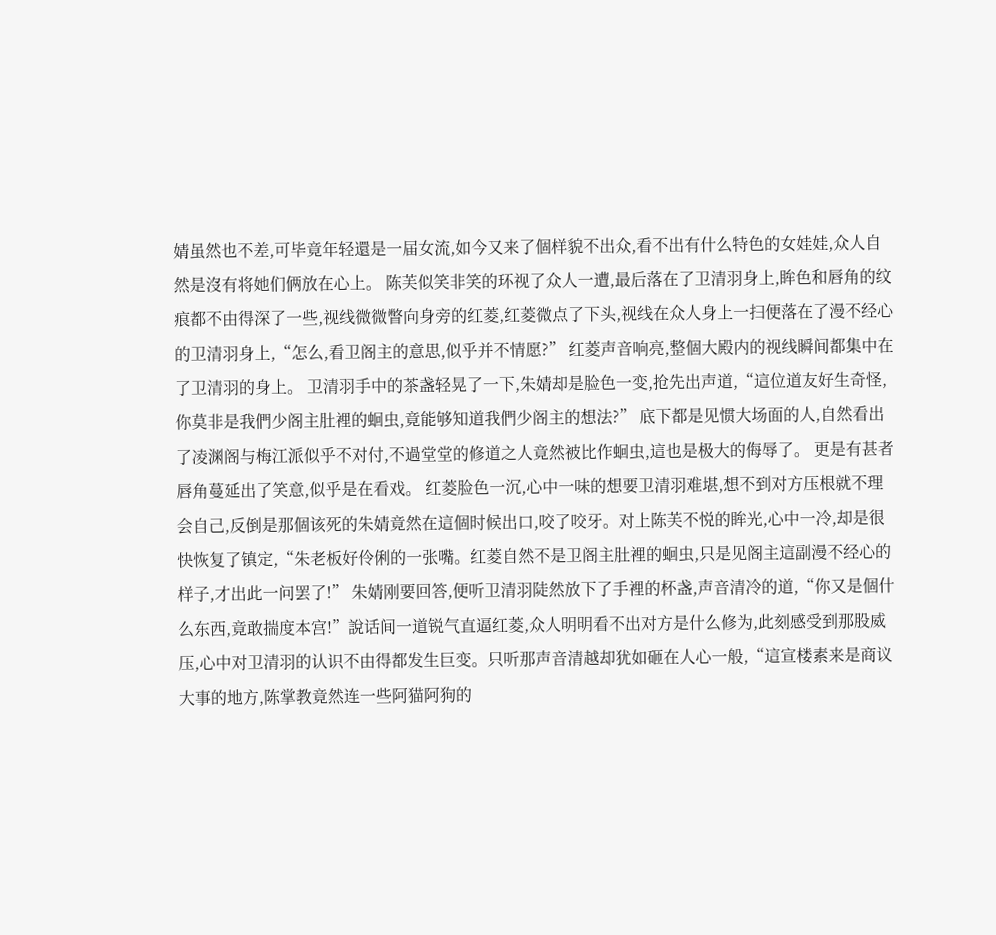婧虽然也不差,可毕竟年轻還是一届女流,如今又来了個样貌不出众,看不出有什么特色的女娃娃,众人自然是沒有将她们俩放在心上。 陈芙似笑非笑的环视了众人一遭,最后落在了卫清羽身上,眸色和唇角的纹痕都不由得深了一些,视线微微瞥向身旁的红菱,红菱微点了下头,视线在众人身上一扫便落在了漫不经心的卫清羽身上,“怎么,看卫阁主的意思,似乎并不情愿?” 红菱声音响亮,整個大殿内的视线瞬间都集中在了卫清羽的身上。 卫清羽手中的茶盏轻晃了一下,朱婧却是脸色一变,抢先出声道,“這位道友好生奇怪,你莫非是我們少阁主肚裡的蛔虫,竟能够知道我們少阁主的想法?” 底下都是见惯大场面的人,自然看出了凌渊阁与梅江派似乎不对付,不過堂堂的修道之人竟然被比作蛔虫,這也是极大的侮辱了。 更是有甚者唇角蔓延出了笑意,似乎是在看戏。 红菱脸色一沉,心中一味的想要卫清羽难堪,想不到对方压根就不理会自己,反倒是那個该死的朱婧竟然在這個时候出口,咬了咬牙。对上陈芙不悦的眸光,心中一冷,却是很快恢复了镇定,“朱老板好伶俐的一张嘴。红菱自然不是卫阁主肚裡的蛔虫,只是见阁主這副漫不经心的样子,才出此一问罢了!” 朱婧刚要回答,便听卫清羽陡然放下了手裡的杯盏,声音清冷的道,“你又是個什么东西,竟敢揣度本宫!”說话间一道锐气直逼红菱,众人明明看不出对方是什么修为,此刻感受到那股威压,心中对卫清羽的认识不由得都发生巨变。只听那声音清越却犹如砸在人心一般,“這宣楼素来是商议大事的地方,陈掌教竟然连一些阿猫阿狗的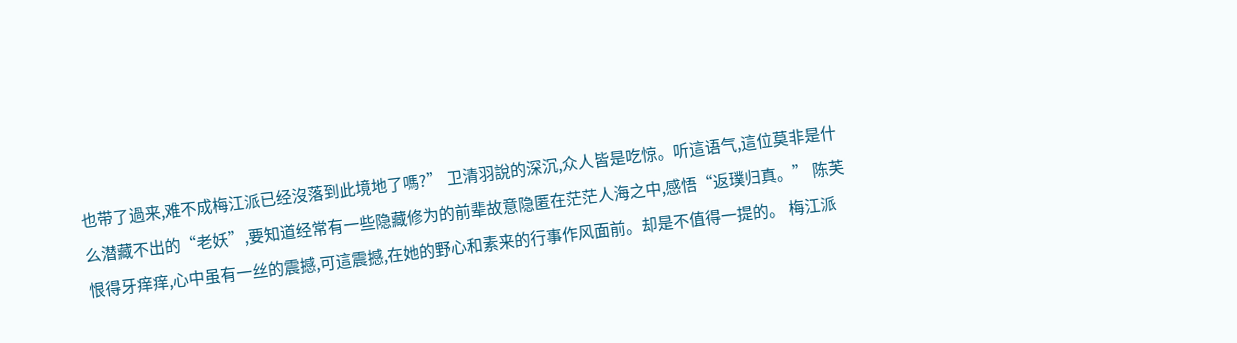也带了過来,难不成梅江派已经沒落到此境地了嗎?” 卫清羽說的深沉,众人皆是吃惊。听這语气,這位莫非是什么潜藏不出的“老妖”,要知道经常有一些隐藏修为的前辈故意隐匿在茫茫人海之中,感悟“返璞归真。” 陈芙恨得牙痒痒,心中虽有一丝的震撼,可這震撼,在她的野心和素来的行事作风面前。却是不值得一提的。 梅江派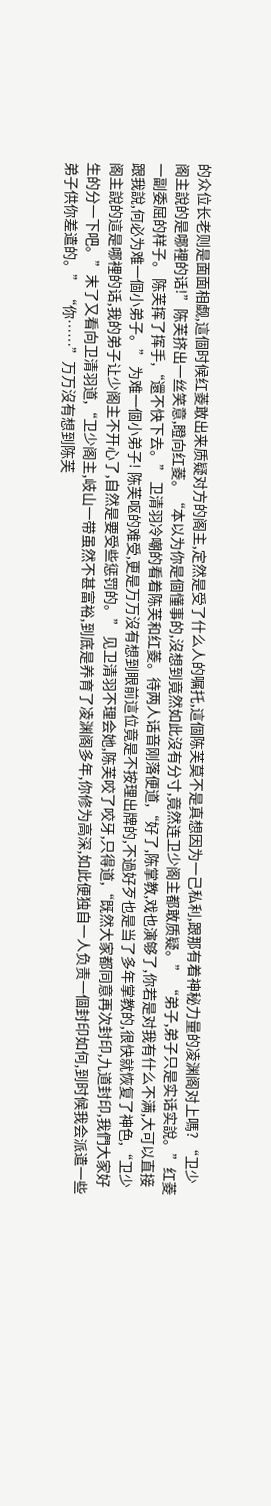的众位长老则是面面相觑,這個时候红菱敢出来质疑对方的阁主,定然是受了什么人的嘱托,這個陈芙莫不是真想因为一己私利,跟那有着神秘力量的凌渊阁对上嗎? “卫少阁主說的是哪裡的话!”陈芙挤出一丝笑意,瞪向红菱。“本以为你是個懂事的,沒想到竟然如此沒有分寸,竟然连卫少阁主都敢质疑。” “弟子,弟子只是实话实說。”红菱一副委屈的样子。 陈芙挥了挥手,“還不快下去。” 卫清羽冷嘲的看着陈芙和红菱。待两人话音刚落便道,“好了,陈掌教,戏也演够了,你若是对我有什么不满,大可以直接跟我說,何必为难一個小弟子。” 为难一個小弟子! 陈芙呕的难受,更是万万沒有想到眼前這位竟是不按理出牌的,不過好歹也是当了多年掌教的,很快就恢复了神色,“卫少阁主說的這是哪裡的话,我的弟子让少阁主不开心了,自然是要受些惩罚的。” 见卫清羽不理会她,陈芙咬了咬牙,只得道,“既然大家都同意再次封印,九道封印,我們大家好生的分一下吧。”末了又看向卫清羽道,“卫少阁主,岐山一带虽然不甚富裕,到底是养育了凌渊阁多年,你修为高深,如此便独自一人负责一個封印如何,到时候我会派遣一些弟子供你差遣的。” “你……”万万沒有想到陈芙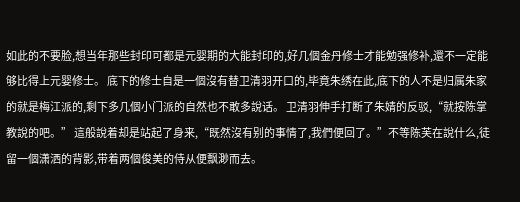如此的不要脸,想当年那些封印可都是元婴期的大能封印的,好几個金丹修士才能勉强修补,還不一定能够比得上元婴修士。 底下的修士自是一個沒有替卫清羽开口的,毕竟朱绣在此,底下的人不是归属朱家的就是梅江派的,剩下多几個小门派的自然也不敢多說话。 卫清羽伸手打断了朱婧的反驳,“就按陈掌教說的吧。” 這般說着却是站起了身来,“既然沒有别的事情了,我們便回了。”不等陈芙在說什么,徒留一個潇洒的背影,带着两個俊美的侍从便飘渺而去。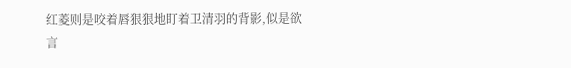红菱则是咬着唇狠狠地盯着卫清羽的背影,似是欲言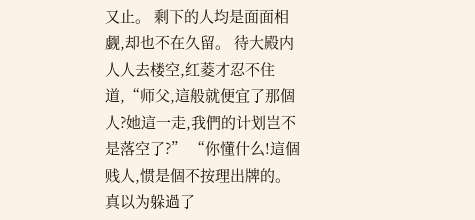又止。 剩下的人均是面面相觑,却也不在久留。 待大殿内人人去楼空,红菱才忍不住道,“师父,這般就便宜了那個人?她這一走,我們的计划岂不是落空了?” “你懂什么!這個贱人,惯是個不按理出牌的。真以为躲過了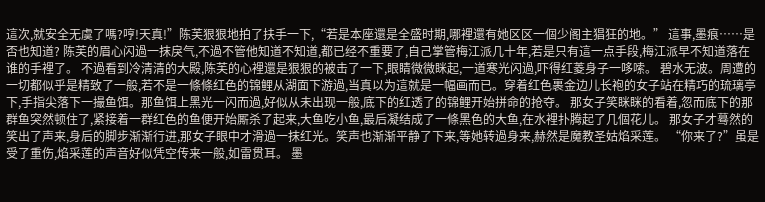這次,就安全无虞了嗎?哼!天真!”陈芙狠狠地拍了扶手一下,“若是本座還是全盛时期,哪裡還有她区区一個少阁主猖狂的地。” 這事,墨痕……是否也知道? 陈芙的眉心闪過一抹戾气,不過不管他知道不知道,都已经不重要了,自己掌管梅江派几十年,若是只有這一点手段,梅江派早不知道落在谁的手裡了。 不過看到冷清清的大殿,陈芙的心裡還是狠狠的被击了一下,眼睛微微眯起,一道寒光闪過,吓得红菱身子一哆嗦。 碧水无波。周遭的一切都似乎是精致了一般,若不是一條條红色的锦鲤从湖面下游過,当真以为這就是一幅画而已。穿着红色裹金边儿长袍的女子站在精巧的琉璃亭下,手指尖落下一撮鱼饵。那鱼饵上黑光一闪而過,好似从未出现一般,底下的红透了的锦鲤开始拼命的抢夺。 那女子笑眯眯的看着,忽而底下的那群鱼突然顿住了,紧接着一群红色的鱼便开始厮杀了起来,大鱼吃小鱼,最后凝结成了一條黑色的大鱼,在水裡扑腾起了几個花儿。 那女子才蓦然的笑出了声来,身后的脚步渐渐行进,那女子眼中才滑過一抹红光。笑声也渐渐平静了下来,等她转過身来,赫然是魔教圣姑焰采莲。 “你来了?”虽是受了重伤,焰采莲的声音好似凭空传来一般,如雷贯耳。 墨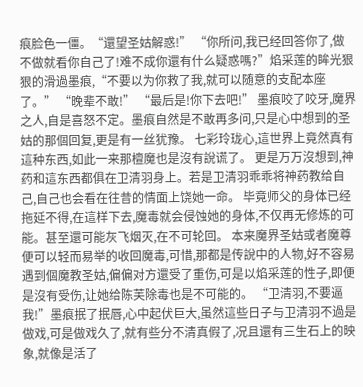痕脸色一僵。“還望圣姑解惑!” “你所问,我已经回答你了,做不做就看你自己了!难不成你還有什么疑惑嗎?”焰采莲的眸光狠狠的滑過墨痕,“不要以为你救了我,就可以随意的支配本座了。” “晚辈不敢!” “最后是!你下去吧!” 墨痕咬了咬牙,魔界之人,自是喜怒不定。墨痕自然是不敢再多问,只是心中想到的圣姑的那個回复,更是有一丝犹豫。 七彩玲珑心,這世界上竟然真有這种东西,如此一来那檀魔也是沒有說谎了。 更是万万沒想到,神药和這东西都俱在卫清羽身上。若是卫清羽乖乖将神药教给自己,自己也会看在往昔的情面上饶她一命。 毕竟师父的身体已经拖延不得,在這样下去,魔毒就会侵蚀她的身体,不仅再无修炼的可能。甚至還可能灰飞烟灭,在不可轮回。 本来魔界圣姑或者魔尊便可以轻而易举的收回魔毒,可惜,那都是传說中的人物,好不容易遇到個魔教圣姑,偏偏对方還受了重伤,可是以焰采莲的性子,即便是沒有受伤,让她给陈芙除毒也是不可能的。 “卫清羽,不要逼我!”墨痕抿了抿唇,心中起伏巨大,虽然這些日子与卫清羽不過是做戏,可是做戏久了,就有些分不清真假了,况且還有三生石上的映象,就像是活了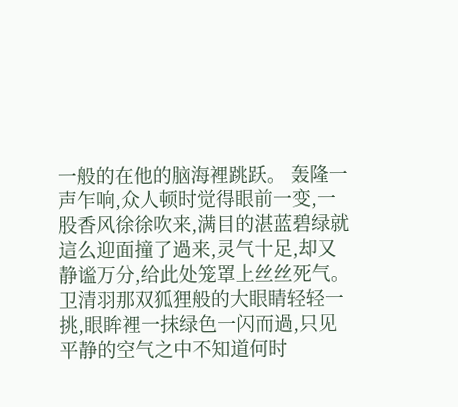一般的在他的脑海裡跳跃。 轰隆一声乍响,众人顿时觉得眼前一变,一股香风徐徐吹来,满目的湛蓝碧绿就這么迎面撞了過来,灵气十足,却又静谧万分,给此处笼罩上丝丝死气。 卫清羽那双狐狸般的大眼睛轻轻一挑,眼眸裡一抹绿色一闪而過,只见平静的空气之中不知道何时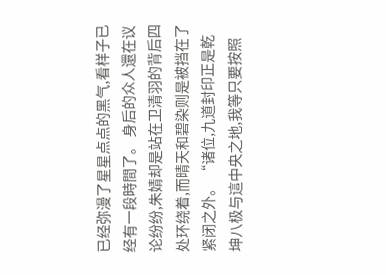已经弥漫了星星点点的黑气,看样子已经有一段時間了。 身后的众人還在议论纷纷,朱婧却是站在卫清羽的背后四处环绕着,而晴天和碧染则是被挡在了紧闭之外。 “诸位,九道封印正是乾坤八极与這中央之地,我等只要按照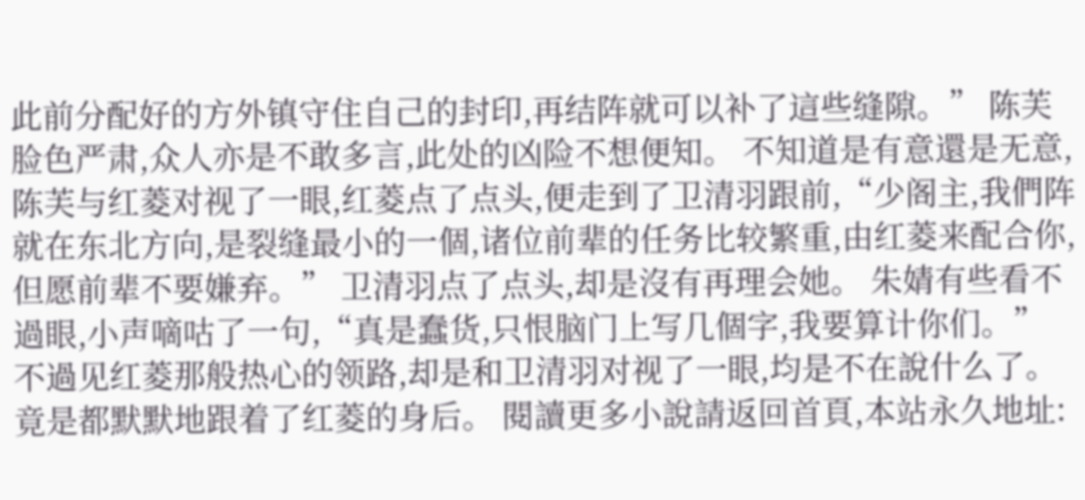此前分配好的方外镇守住自己的封印,再结阵就可以补了這些缝隙。” 陈芙脸色严肃,众人亦是不敢多言,此处的凶险不想便知。 不知道是有意還是无意,陈芙与红菱对视了一眼,红菱点了点头,便走到了卫清羽跟前,“少阁主,我們阵就在东北方向,是裂缝最小的一個,诸位前辈的任务比较繁重,由红菱来配合你,但愿前辈不要嫌弃。” 卫清羽点了点头,却是沒有再理会她。 朱婧有些看不過眼,小声嘀咕了一句,“真是蠢货,只恨脑门上写几個字,我要算计你们。” 不過见红菱那般热心的领路,却是和卫清羽对视了一眼,均是不在說什么了。 竟是都默默地跟着了红菱的身后。 閱讀更多小說請返回首頁,本站永久地址: